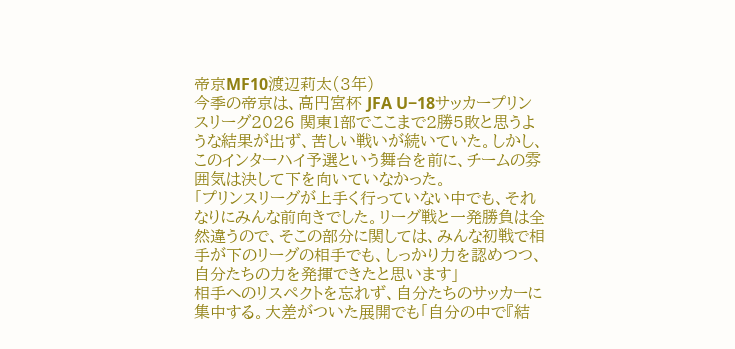帝京MF10渡辺莉太(3年)
今季の帝京は、高円宮杯 JFA U−18サッカープリンスリーグ2026 関東1部でここまで2勝5敗と思うような結果が出ず、苦しい戦いが続いていた。しかし、このインターハイ予選という舞台を前に、チームの雰囲気は決して下を向いていなかった。
「プリンスリーグが上手く行っていない中でも、それなりにみんな前向きでした。リーグ戦と一発勝負は全然違うので、そこの部分に関しては、みんな初戦で相手が下のリーグの相手でも、しっかり力を認めつつ、自分たちの力を発揮できたと思います」
相手へのリスペクトを忘れず、自分たちのサッカーに集中する。大差がついた展開でも「自分の中で『結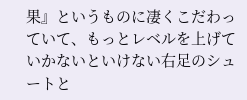果』というものに凄くこだわっていて、もっとレベルを上げていかないといけない右足のシュートと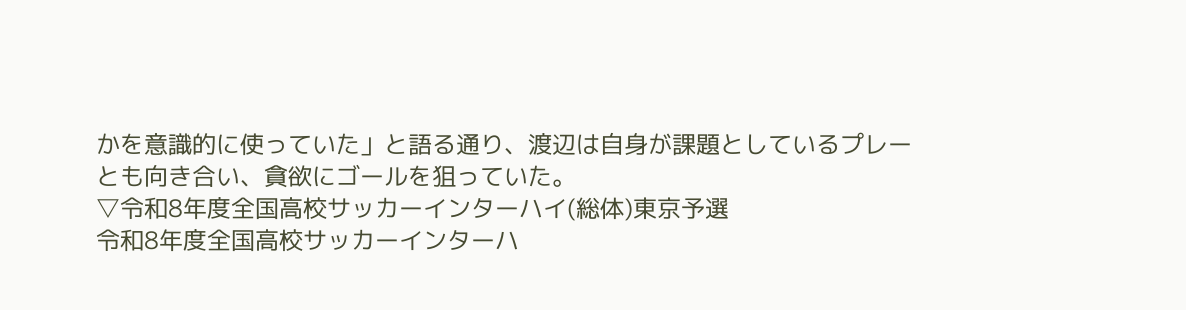かを意識的に使っていた」と語る通り、渡辺は自身が課題としているプレーとも向き合い、貪欲にゴールを狙っていた。
▽令和8年度全国高校サッカーインターハイ(総体)東京予選
令和8年度全国高校サッカーインターハ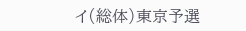イ(総体)東京予選